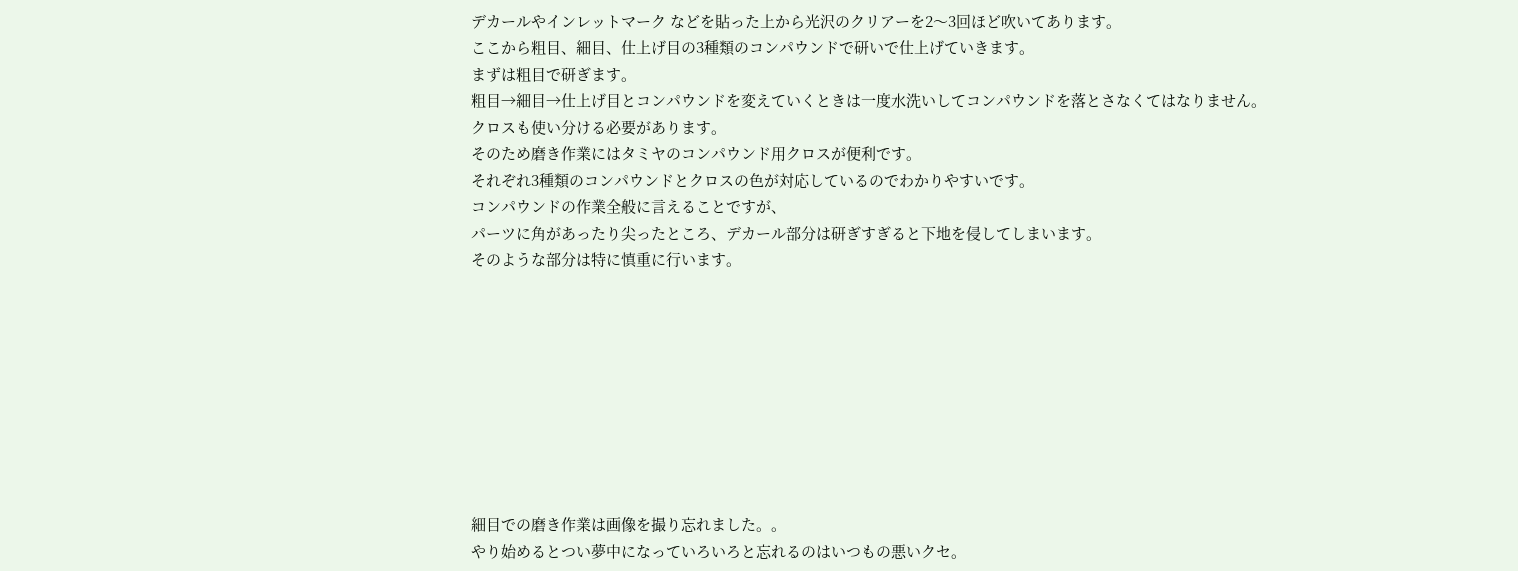デカールやインレットマーク などを貼った上から光沢のクリアーを2〜3回ほど吹いてあります。
ここから粗目、細目、仕上げ目の3種類のコンパウンドで研いで仕上げていきます。
まずは粗目で研ぎます。
粗目→細目→仕上げ目とコンパウンドを変えていくときは一度水洗いしてコンパウンドを落とさなくてはなりません。
クロスも使い分ける必要があります。
そのため磨き作業にはタミヤのコンパウンド用クロスが便利です。
それぞれ3種類のコンパウンドとクロスの色が対応しているのでわかりやすいです。
コンパウンドの作業全般に言えることですが、
パーツに角があったり尖ったところ、デカール部分は研ぎすぎると下地を侵してしまいます。
そのような部分は特に慎重に行います。









細目での磨き作業は画像を撮り忘れました。。
やり始めるとつい夢中になっていろいろと忘れるのはいつもの悪いクセ。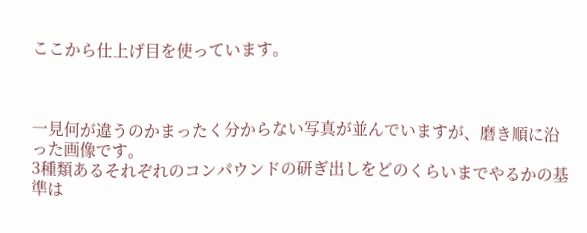ここから仕上げ目を使っています。



一見何が違うのかまったく分からない写真が並んでいますが、磨き順に沿った画像です。
3種類あるそれぞれのコンパウンドの研ぎ出しをどのくらいまでやるかの基準は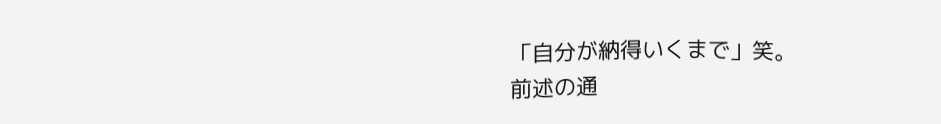「自分が納得いくまで」笑。
前述の通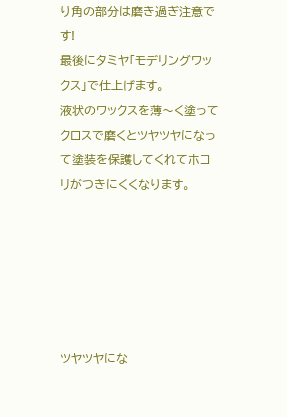り角の部分は磨き過ぎ注意です!
最後にタミヤ「モデリングワックス」で仕上げます。
液状のワックスを薄〜く塗ってクロスで磨くとツヤツヤになって塗装を保護してくれてホコリがつきにくくなります。






ツヤツヤにな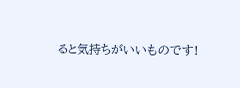ると気持ちがいいものです!